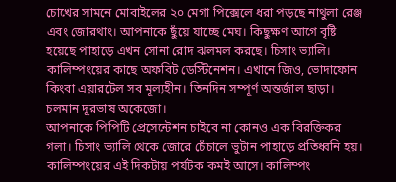চোখের সামনে মোবাইলের ২০ মেগা পিক্সেলে ধরা পড়ছে নাথুলা রেঞ্জ এবং জোরথাং। আপনাকে ছুঁয়ে যাচ্ছে মেঘ। কিছুক্ষণ আগে বৃষ্টি হয়েছে পাহাড়ে এখন সোনা রোদ ঝলমল করছে। চিসাং ভ্যালি। কালিম্পংয়ের কাছে অফবিট ডেস্টিনেশন। এখানে জিও, ভোদাফোন কিংবা এয়ারটেল সব মূল্যহীন। তিনদিন সম্পূর্ণ অন্তর্জাল ছাড়া। চলমান দূরভাষ অকেজো।
আপনাকে পিপিটি প্রেসেন্টেশন চাইবে না কোনও এক বিরক্তিকর গলা। চিসাং ভ্যালি থেকে জোরে চেঁচালে ভুটান পাহাড়ে প্রতিধ্বনি হয়। কালিম্পংয়ের এই দিকটায় পর্যটক কমই আসে। কালিম্পং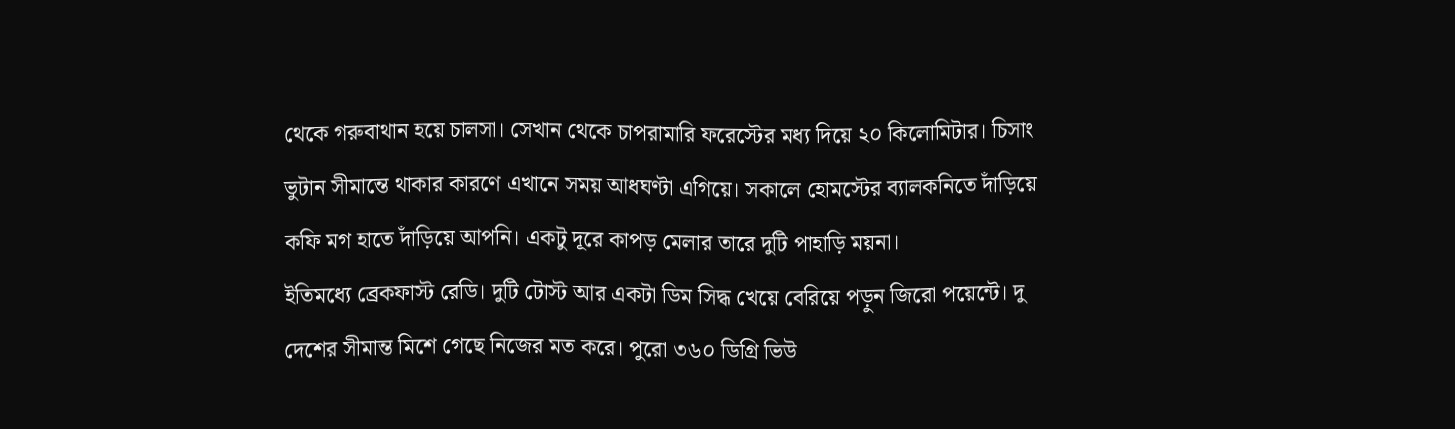থেকে গরুবাথান হয়ে চালসা। সেখান থেকে চাপরামারি ফরেস্টের মধ্য দিয়ে ২০ কিলোমিটার। চিসাং ভুটান সীমান্তে থাকার কারণে এখানে সময় আধঘণ্টা এগিয়ে। সকালে হোমস্টের ব্যালকনিতে দাঁড়িয়ে কফি মগ হাতে দাঁড়িয়ে আপনি। একটু দূরে কাপড় মেলার তারে দুটি পাহাড়ি ময়না।
ইতিমধ্যে ব্রেকফাস্ট রেডি। দুটি টোস্ট আর একটা ডিম সিদ্ধ খেয়ে বেরিয়ে পড়ুন জিরো পয়েন্টে। দু দেশের সীমান্ত মিশে গেছে নিজের মত করে। পুরো ৩৬০ ডিগ্রি ভিউ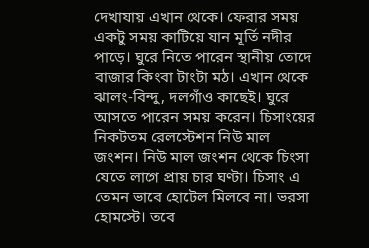দেখাযায় এখান থেকে। ফেরার সময় একটু সময় কাটিয়ে যান মূর্তি নদীর পাড়ে। ঘুরে নিতে পারেন স্থানীয় তোদে বাজার কিংবা টাংটা মঠ। এখান থেকে ঝালং-বিন্দু, দলগাঁও কাছেই। ঘুরে আসতে পারেন সময় করেন। চিসাংয়ের নিকটতম রেলস্টেশন নিউ মাল জংশন। নিউ মাল জংশন থেকে চিংসা যেতে লাগে প্রায় চার ঘণ্টা। চিসাং এ তেমন ভাবে হোটেল মিলবে না। ভরসা হোমস্টে। তবে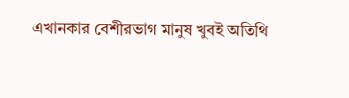এখানকার বেশীরভাগ মানুষ খুবই অতিথি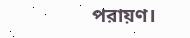পরায়ণ।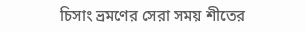চিসাং ভ্রমণের সেরা সময় শীতের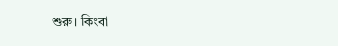শুরু। কিংবা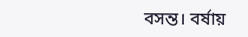বসন্ত। বর্ষায়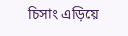চিসাং এড়িয়ে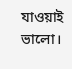যাওয়াই ভালো।